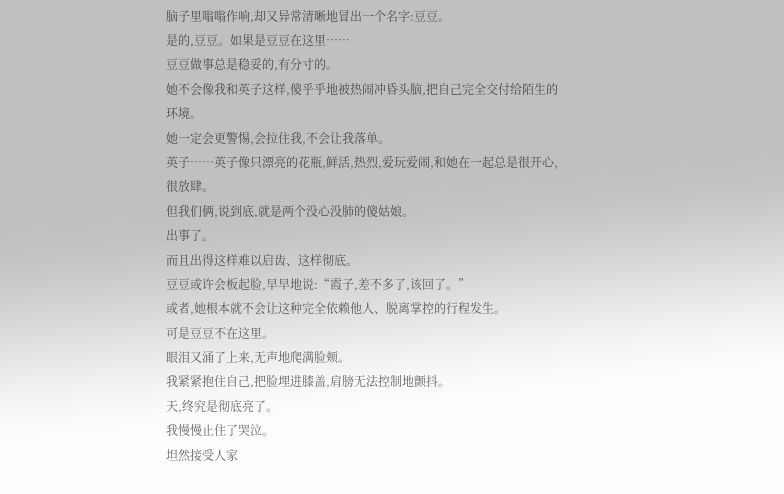脑子里嗡嗡作响,却又异常清晰地冒出一个名字:豆豆。
是的,豆豆。如果是豆豆在这里……
豆豆做事总是稳妥的,有分寸的。
她不会像我和英子这样,傻乎乎地被热闹冲昏头脑,把自己完全交付给陌生的环境。
她一定会更警惕,会拉住我,不会让我落单。
英子……英子像只漂亮的花瓶,鲜活,热烈,爱玩爱闹,和她在一起总是很开心,很放肆。
但我们俩,说到底,就是两个没心没肺的傻姑娘。
出事了。
而且出得这样难以启齿、这样彻底。
豆豆或许会板起脸,早早地说:“霞子,差不多了,该回了。”
或者,她根本就不会让这种完全依赖他人、脱离掌控的行程发生。
可是豆豆不在这里。
眼泪又涌了上来,无声地爬满脸颊。
我紧紧抱住自己,把脸埋进膝盖,肩膀无法控制地颤抖。
天,终究是彻底亮了。
我慢慢止住了哭泣。
坦然接受人家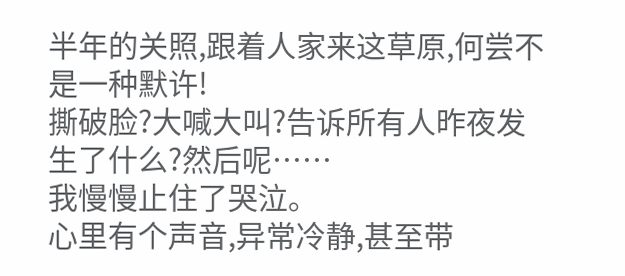半年的关照,跟着人家来这草原,何尝不是一种默许!
撕破脸?大喊大叫?告诉所有人昨夜发生了什么?然后呢……
我慢慢止住了哭泣。
心里有个声音,异常冷静,甚至带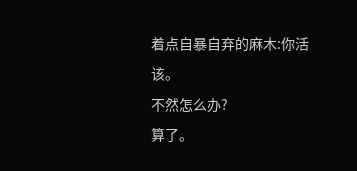着点自暴自弃的麻木:你活该。
不然怎么办?
算了。